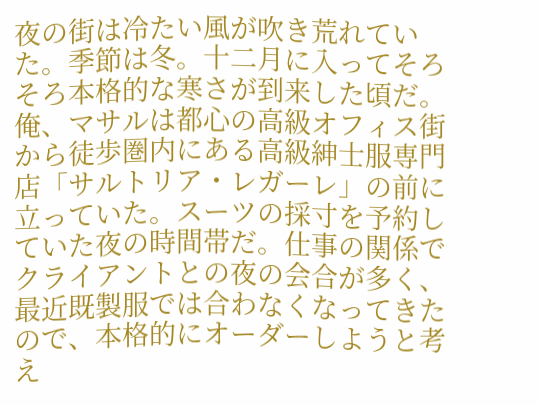夜の街は冷たい風が吹き荒れていた。季節は冬。十二月に入ってそろそろ本格的な寒さが到来した頃だ。俺、マサルは都心の高級オフィス街から徒歩圏内にある高級紳士服専門店「サルトリア・レガーレ」の前に立っていた。スーツの採寸を予約していた夜の時間帯だ。仕事の関係でクライアントとの夜の会合が多く、最近既製服では合わなくなってきたので、本格的にオーダーしようと考え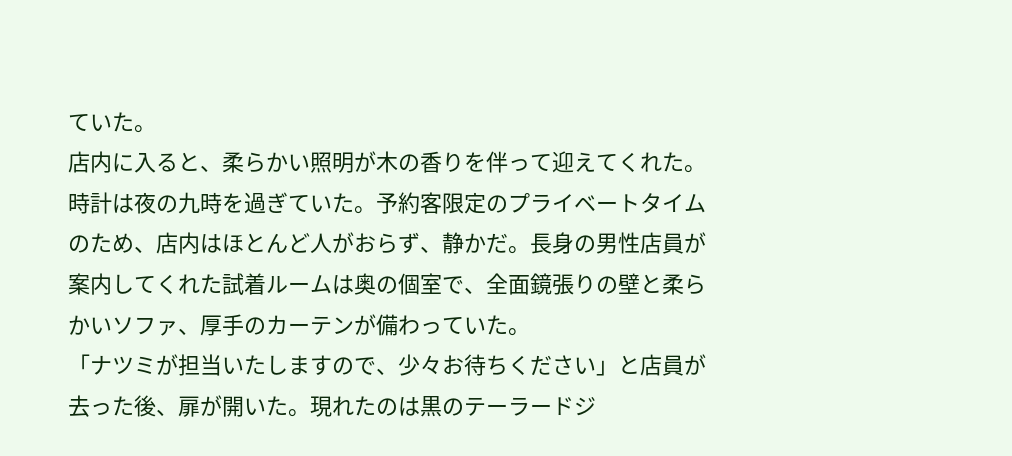ていた。
店内に入ると、柔らかい照明が木の香りを伴って迎えてくれた。時計は夜の九時を過ぎていた。予約客限定のプライベートタイムのため、店内はほとんど人がおらず、静かだ。長身の男性店員が案内してくれた試着ルームは奥の個室で、全面鏡張りの壁と柔らかいソファ、厚手のカーテンが備わっていた。
「ナツミが担当いたしますので、少々お待ちください」と店員が去った後、扉が開いた。現れたのは黒のテーラードジ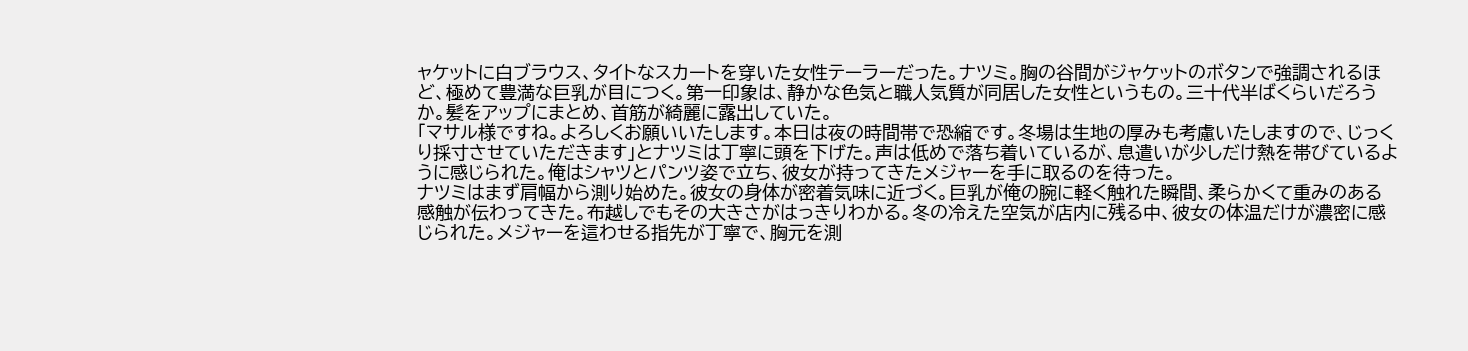ャケットに白ブラウス、タイトなスカートを穿いた女性テーラーだった。ナツミ。胸の谷間がジャケットのボタンで強調されるほど、極めて豊満な巨乳が目につく。第一印象は、静かな色気と職人気質が同居した女性というもの。三十代半ばくらいだろうか。髪をアップにまとめ、首筋が綺麗に露出していた。
「マサル様ですね。よろしくお願いいたします。本日は夜の時間帯で恐縮です。冬場は生地の厚みも考慮いたしますので、じっくり採寸させていただきます」とナツミは丁寧に頭を下げた。声は低めで落ち着いているが、息遣いが少しだけ熱を帯びているように感じられた。俺はシャツとパンツ姿で立ち、彼女が持ってきたメジャーを手に取るのを待った。
ナツミはまず肩幅から測り始めた。彼女の身体が密着気味に近づく。巨乳が俺の腕に軽く触れた瞬間、柔らかくて重みのある感触が伝わってきた。布越しでもその大きさがはっきりわかる。冬の冷えた空気が店内に残る中、彼女の体温だけが濃密に感じられた。メジャーを這わせる指先が丁寧で、胸元を測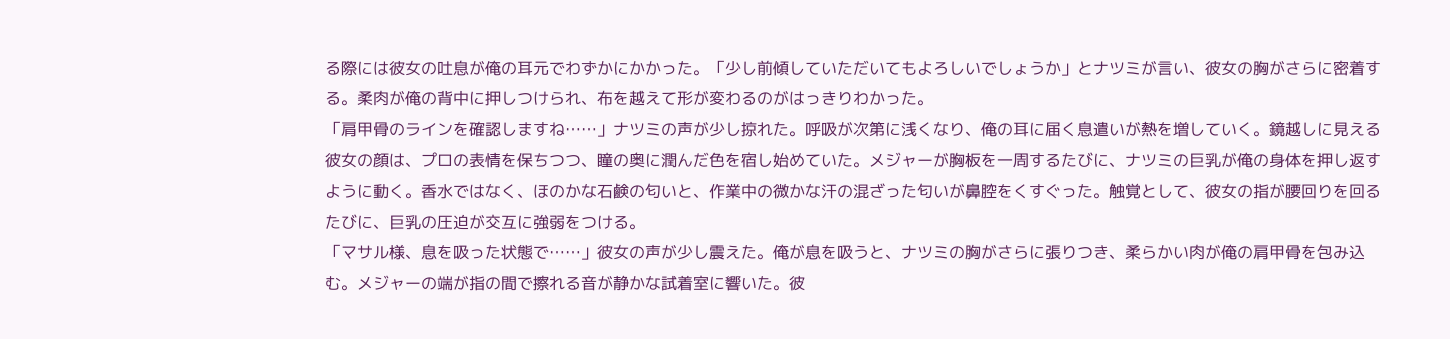る際には彼女の吐息が俺の耳元でわずかにかかった。「少し前傾していただいてもよろしいでしょうか」とナツミが言い、彼女の胸がさらに密着する。柔肉が俺の背中に押しつけられ、布を越えて形が変わるのがはっきりわかった。
「肩甲骨のラインを確認しますね……」ナツミの声が少し掠れた。呼吸が次第に浅くなり、俺の耳に届く息遣いが熱を増していく。鏡越しに見える彼女の顔は、プロの表情を保ちつつ、瞳の奥に潤んだ色を宿し始めていた。メジャーが胸板を一周するたびに、ナツミの巨乳が俺の身体を押し返すように動く。香水ではなく、ほのかな石鹸の匂いと、作業中の微かな汗の混ざった匂いが鼻腔をくすぐった。触覚として、彼女の指が腰回りを回るたびに、巨乳の圧迫が交互に強弱をつける。
「マサル様、息を吸った状態で……」彼女の声が少し震えた。俺が息を吸うと、ナツミの胸がさらに張りつき、柔らかい肉が俺の肩甲骨を包み込む。メジャーの端が指の間で擦れる音が静かな試着室に響いた。彼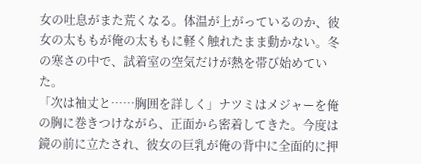女の吐息がまた荒くなる。体温が上がっているのか、彼女の太ももが俺の太ももに軽く触れたまま動かない。冬の寒さの中で、試着室の空気だけが熱を帯び始めていた。
「次は袖丈と……胸囲を詳しく」ナツミはメジャーを俺の胸に巻きつけながら、正面から密着してきた。今度は鏡の前に立たされ、彼女の巨乳が俺の背中に全面的に押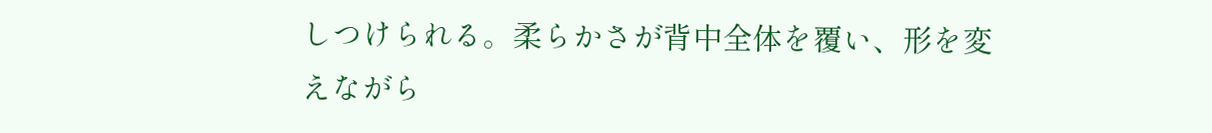しつけられる。柔らかさが背中全体を覆い、形を変えながら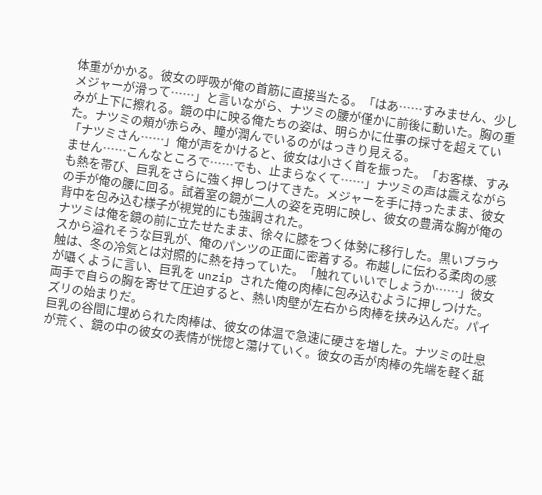体重がかかる。彼女の呼吸が俺の首筋に直接当たる。「はあ……すみません、少しメジャーが滑って……」と言いながら、ナツミの腰が僅かに前後に動いた。胸の重みが上下に擦れる。鏡の中に映る俺たちの姿は、明らかに仕事の採寸を超えていた。ナツミの頰が赤らみ、瞳が潤んでいるのがはっきり見える。
「ナツミさん……」俺が声をかけると、彼女は小さく首を振った。「お客様、すみません……こんなところで……でも、止まらなくて……」ナツミの声は震えながらも熱を帯び、巨乳をさらに強く押しつけてきた。メジャーを手に持ったまま、彼女の手が俺の腰に回る。試着室の鏡が二人の姿を克明に映し、彼女の豊満な胸が俺の背中を包み込む様子が視覚的にも強調された。
ナツミは俺を鏡の前に立たせたまま、徐々に膝をつく体勢に移行した。黒いブラウスから溢れそうな巨乳が、俺のパンツの正面に密着する。布越しに伝わる柔肉の感触は、冬の冷気とは対照的に熱を持っていた。「触れていいでしょうか……」彼女が囁くように言い、巨乳を unzip された俺の肉棒に包み込むように押しつけた。両手で自らの胸を寄せて圧迫すると、熱い肉壁が左右から肉棒を挟み込んだ。パイズリの始まりだ。
巨乳の谷間に埋められた肉棒は、彼女の体温で急速に硬さを増した。ナツミの吐息が荒く、鏡の中の彼女の表情が恍惚と蕩けていく。彼女の舌が肉棒の先端を軽く舐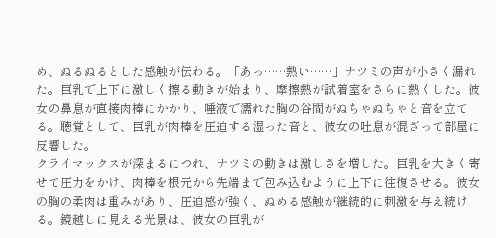め、ぬるぬるとした感触が伝わる。「あっ……熱い……」ナツミの声が小さく漏れた。巨乳で上下に激しく擦る動きが始まり、摩擦熱が試着室をさらに熱くした。彼女の鼻息が直接肉棒にかかり、唾液で濡れた胸の谷間がぬちゃぬちゃと音を立てる。聴覚として、巨乳が肉棒を圧迫する湿った音と、彼女の吐息が混ざって部屋に反響した。
クライマックスが深まるにつれ、ナツミの動きは激しさを増した。巨乳を大きく寄せて圧力をかけ、肉棒を根元から先端まで包み込むように上下に往復させる。彼女の胸の柔肉は重みがあり、圧迫感が強く、ぬめる感触が継続的に刺激を与え続ける。鏡越しに見える光景は、彼女の巨乳が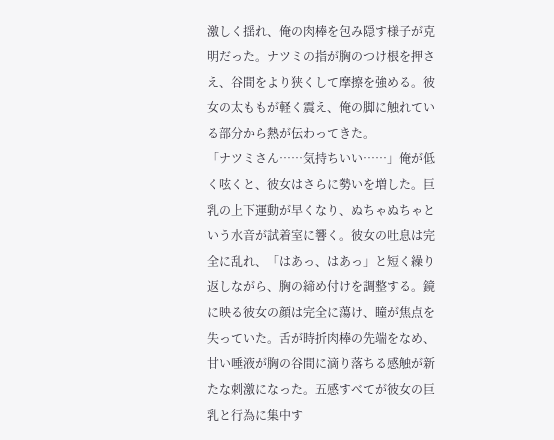激しく揺れ、俺の肉棒を包み隠す様子が克明だった。ナツミの指が胸のつけ根を押さえ、谷間をより狭くして摩擦を強める。彼女の太ももが軽く震え、俺の脚に触れている部分から熱が伝わってきた。
「ナツミさん……気持ちいい……」俺が低く呟くと、彼女はさらに勢いを増した。巨乳の上下運動が早くなり、ぬちゃぬちゃという水音が試着室に響く。彼女の吐息は完全に乱れ、「はあっ、はあっ」と短く繰り返しながら、胸の締め付けを調整する。鏡に映る彼女の顔は完全に蕩け、瞳が焦点を失っていた。舌が時折肉棒の先端をなめ、甘い唾液が胸の谷間に滴り落ちる感触が新たな刺激になった。五感すべてが彼女の巨乳と行為に集中す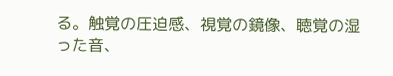る。触覚の圧迫感、視覚の鏡像、聴覚の湿った音、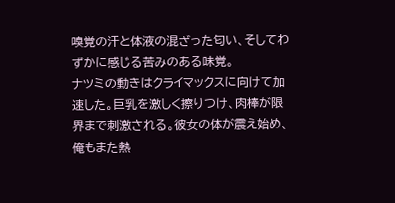嗅覚の汗と体液の混ざった匂い、そしてわずかに感じる苦みのある味覚。
ナツミの動きはクライマックスに向けて加速した。巨乳を激しく擦りつけ、肉棒が限界まで刺激される。彼女の体が震え始め、俺もまた熱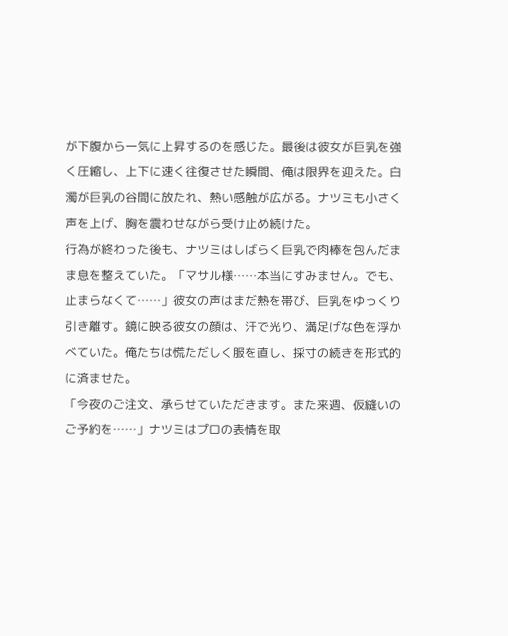が下腹から一気に上昇するのを感じた。最後は彼女が巨乳を強く圧縮し、上下に速く往復させた瞬間、俺は限界を迎えた。白濁が巨乳の谷間に放たれ、熱い感触が広がる。ナツミも小さく声を上げ、胸を震わせながら受け止め続けた。
行為が終わった後も、ナツミはしばらく巨乳で肉棒を包んだまま息を整えていた。「マサル様……本当にすみません。でも、止まらなくて……」彼女の声はまだ熱を帯び、巨乳をゆっくり引き離す。鏡に映る彼女の顔は、汗で光り、満足げな色を浮かべていた。俺たちは慌ただしく服を直し、採寸の続きを形式的に済ませた。
「今夜のご注文、承らせていただきます。また来週、仮縫いのご予約を……」ナツミはプロの表情を取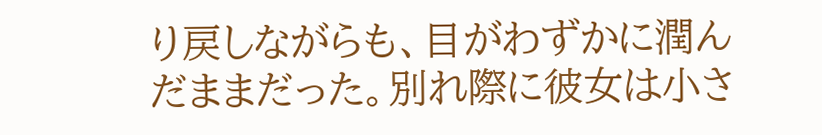り戻しながらも、目がわずかに潤んだままだった。別れ際に彼女は小さ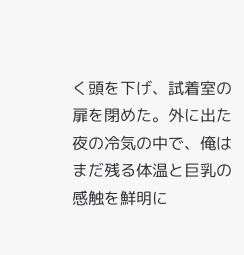く頭を下げ、試着室の扉を閉めた。外に出た夜の冷気の中で、俺はまだ残る体温と巨乳の感触を鮮明に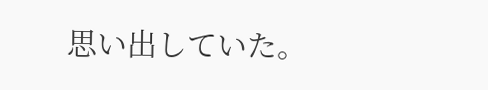思い出していた。